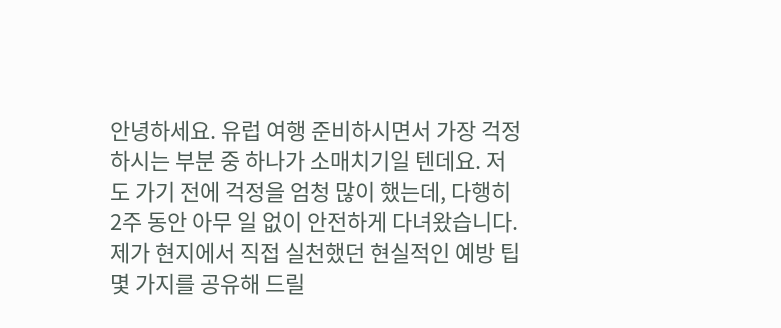안녕하세요. 유럽 여행 준비하시면서 가장 걱정하시는 부분 중 하나가 소매치기일 텐데요. 저도 가기 전에 걱정을 엄청 많이 했는데, 다행히 2주 동안 아무 일 없이 안전하게 다녀왔습니다. 제가 현지에서 직접 실천했던 현실적인 예방 팁 몇 가지를 공유해 드릴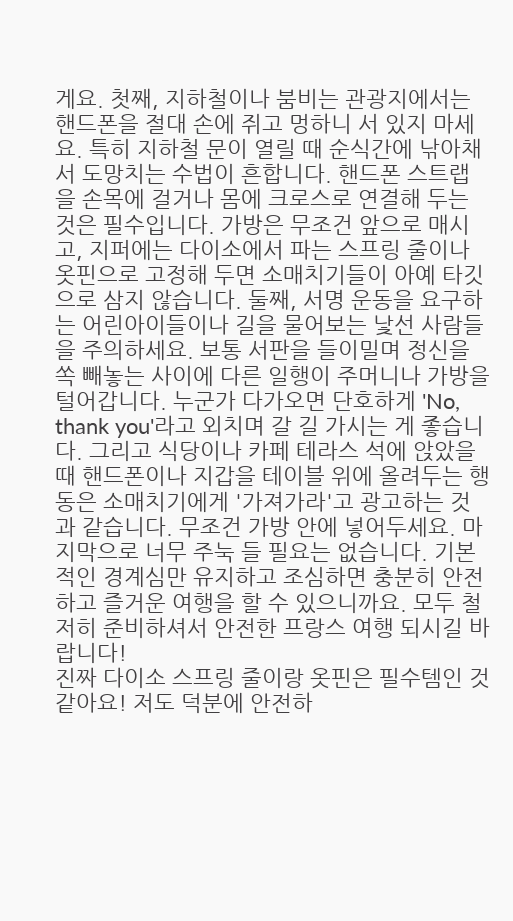게요. 첫째, 지하철이나 붐비는 관광지에서는 핸드폰을 절대 손에 쥐고 멍하니 서 있지 마세요. 특히 지하철 문이 열릴 때 순식간에 낚아채서 도망치는 수법이 흔합니다. 핸드폰 스트랩을 손목에 걸거나 몸에 크로스로 연결해 두는 것은 필수입니다. 가방은 무조건 앞으로 매시고, 지퍼에는 다이소에서 파는 스프링 줄이나 옷핀으로 고정해 두면 소매치기들이 아예 타깃으로 삼지 않습니다. 둘째, 서명 운동을 요구하는 어린아이들이나 길을 물어보는 낯선 사람들을 주의하세요. 보통 서판을 들이밀며 정신을 쏙 빼놓는 사이에 다른 일행이 주머니나 가방을 털어갑니다. 누군가 다가오면 단호하게 'No, thank you'라고 외치며 갈 길 가시는 게 좋습니다. 그리고 식당이나 카페 테라스 석에 앉았을 때 핸드폰이나 지갑을 테이블 위에 올려두는 행동은 소매치기에게 '가져가라'고 광고하는 것과 같습니다. 무조건 가방 안에 넣어두세요. 마지막으로 너무 주눅 들 필요는 없습니다. 기본적인 경계심만 유지하고 조심하면 충분히 안전하고 즐거운 여행을 할 수 있으니까요. 모두 철저히 준비하셔서 안전한 프랑스 여행 되시길 바랍니다!
진짜 다이소 스프링 줄이랑 옷핀은 필수템인 것 같아요! 저도 덕분에 안전하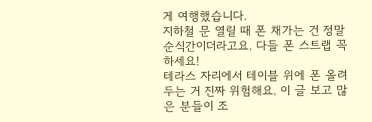게 여행했습니다.
지하철 문 열릴 때 폰 채가는 건 정말 순식간이더라고요. 다들 폰 스트랩 꼭 하세요!
테라스 자리에서 테이블 위에 폰 올려두는 거 진짜 위험해요. 이 글 보고 많은 분들이 조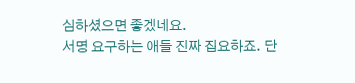심하셨으면 좋겠네요.
서명 요구하는 애들 진짜 집요하죠. 단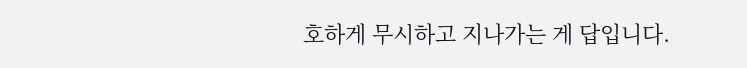호하게 무시하고 지나가는 게 답입니다.